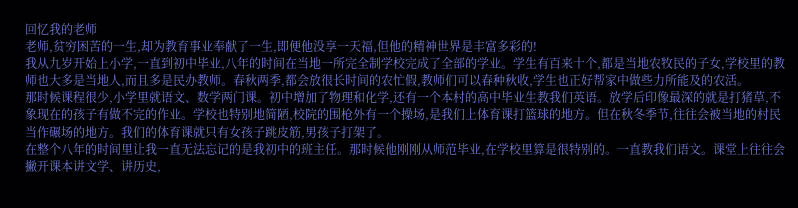回忆我的老师
老师,贫穷困苦的一生,却为教育事业奉献了一生,即便他没享一天福,但他的精神世界是丰富多彩的!
我从九岁开始上小学,一直到初中毕业,八年的时间在当地一所完全制学校完成了全部的学业。学生有百来十个,都是当地农牧民的子女,学校里的教师也大多是当地人,而且多是民办教师。春秋两季,都会放很长时间的农忙假,教师们可以春种秋收,学生也正好帮家中做些力所能及的农活。
那时候课程很少,小学里就语文、数学两门课。初中增加了物理和化学,还有一个本村的高中毕业生教我们英语。放学后印像最深的就是打猪草,不象现在的孩子有做不完的作业。学校也特别地简陋,校院的围枪外有一个操场,是我们上体育课打篮球的地方。但在秋冬季节,往往会被当地的村民当作碾场的地方。我们的体育课就只有女孩子跳皮筋,男孩子打架了。
在整个八年的时间里让我一直无法忘记的是我初中的班主任。那时候他刚刚从师范毕业,在学校里算是很特别的。一直教我们语文。课堂上往往会撇开课本讲文学、讲历史,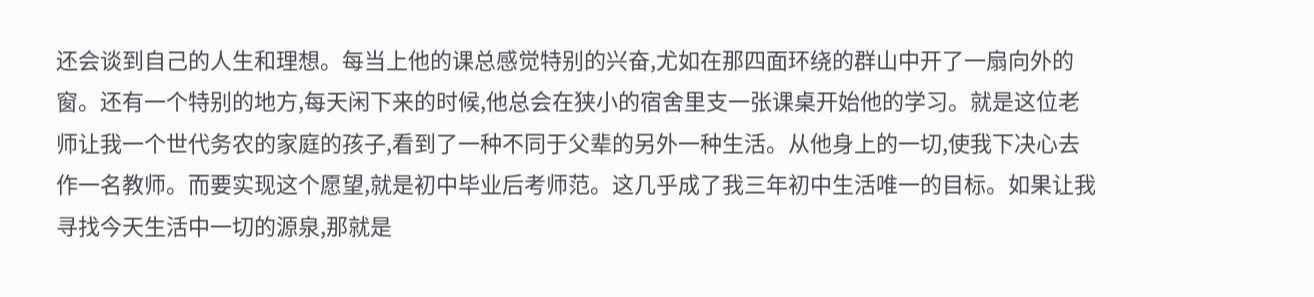还会谈到自己的人生和理想。每当上他的课总感觉特别的兴奋,尤如在那四面环绕的群山中开了一扇向外的窗。还有一个特别的地方,每天闲下来的时候,他总会在狭小的宿舍里支一张课桌开始他的学习。就是这位老师让我一个世代务农的家庭的孩子,看到了一种不同于父辈的另外一种生活。从他身上的一切,使我下决心去作一名教师。而要实现这个愿望,就是初中毕业后考师范。这几乎成了我三年初中生活唯一的目标。如果让我寻找今天生活中一切的源泉,那就是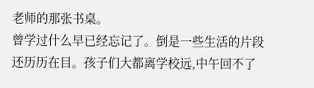老师的那张书桌。
曾学过什么早已经忘记了。倒是一些生活的片段还历历在目。孩子们大都离学校远,中午回不了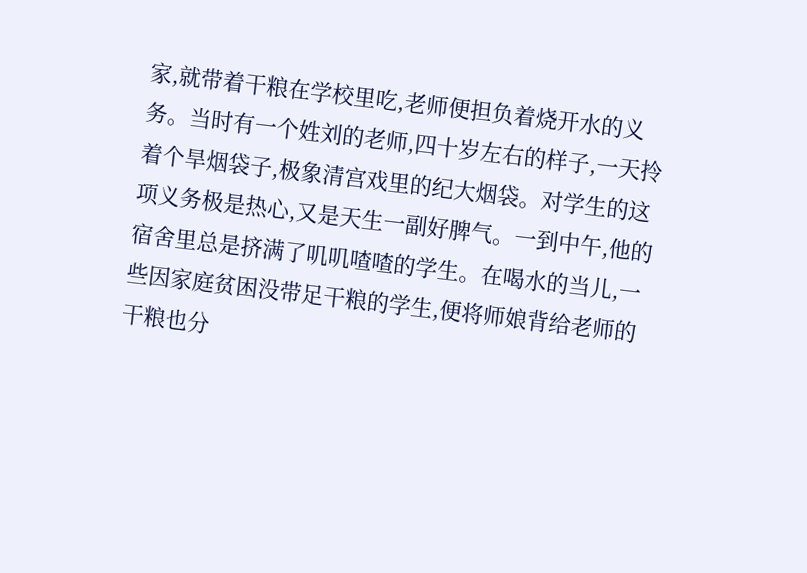家,就带着干粮在学校里吃,老师便担负着烧开水的义务。当时有一个姓刘的老师,四十岁左右的样子,一天拎着个旱烟袋子,极象清宫戏里的纪大烟袋。对学生的这项义务极是热心,又是天生一副好脾气。一到中午,他的宿舍里总是挤满了叽叽喳喳的学生。在喝水的当儿,一些因家庭贫困没带足干粮的学生,便将师娘背给老师的干粮也分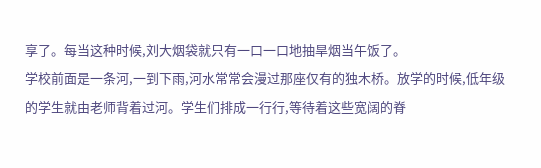享了。每当这种时候,刘大烟袋就只有一口一口地抽旱烟当午饭了。
学校前面是一条河,一到下雨,河水常常会漫过那座仅有的独木桥。放学的时候,低年级的学生就由老师背着过河。学生们排成一行行,等待着这些宽阔的脊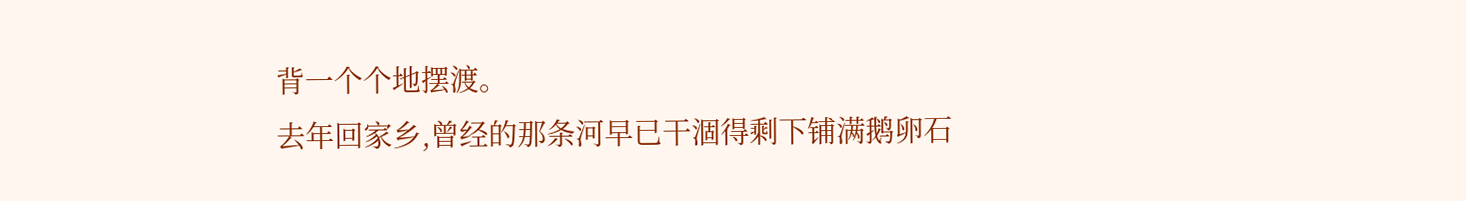背一个个地摆渡。
去年回家乡,曾经的那条河早已干涸得剩下铺满鹅卵石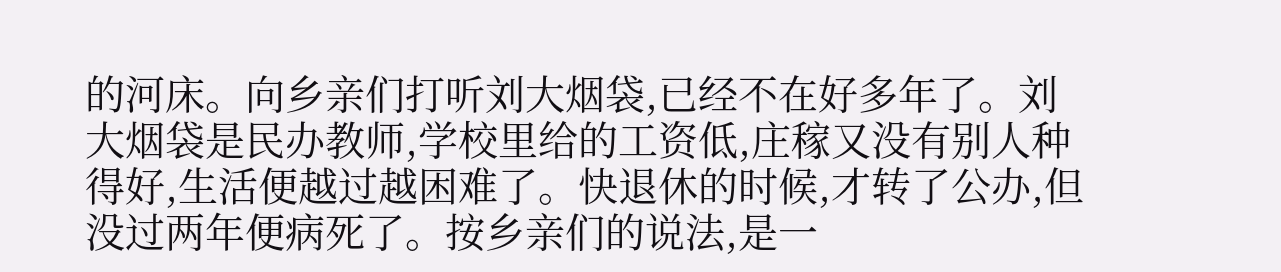的河床。向乡亲们打听刘大烟袋,已经不在好多年了。刘大烟袋是民办教师,学校里给的工资低,庄稼又没有别人种得好,生活便越过越困难了。快退休的时候,才转了公办,但没过两年便病死了。按乡亲们的说法,是一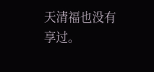天清福也没有享过。